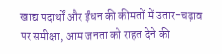खाद्य पदार्थों और ईंधन की कीमतों में उतार-चढ़ाव पर समीक्षा, आम जनता को राहत देने की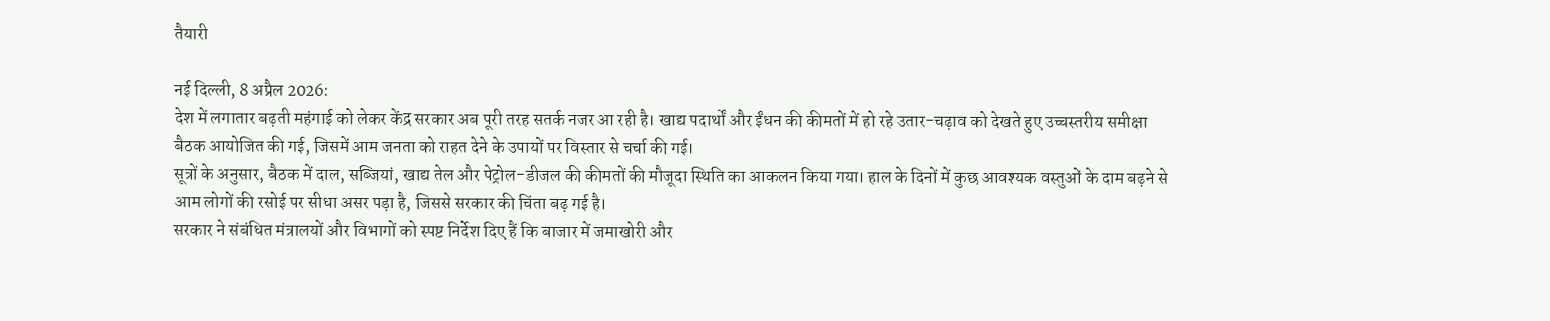तैयारी

नई दिल्ली, 8 अप्रैल 2026:
देश में लगातार बढ़ती महंगाई को लेकर केंद्र सरकार अब पूरी तरह सतर्क नजर आ रही है। खाद्य पदार्थों और ईंधन की कीमतों में हो रहे उतार-चढ़ाव को देखते हुए उच्चस्तरीय समीक्षा बैठक आयोजित की गई, जिसमें आम जनता को राहत देने के उपायों पर विस्तार से चर्चा की गई।
सूत्रों के अनुसार, बैठक में दाल, सब्जियां, खाद्य तेल और पेट्रोल-डीजल की कीमतों की मौजूदा स्थिति का आकलन किया गया। हाल के दिनों में कुछ आवश्यक वस्तुओं के दाम बढ़ने से आम लोगों की रसोई पर सीधा असर पड़ा है, जिससे सरकार की चिंता बढ़ गई है।
सरकार ने संबंधित मंत्रालयों और विभागों को स्पष्ट निर्देश दिए हैं कि बाजार में जमाखोरी और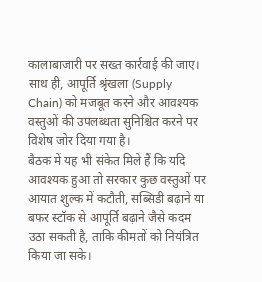कालाबाजारी पर सख्त कार्रवाई की जाए। साथ ही, आपूर्ति श्रृंखला (Supply Chain) को मजबूत करने और आवश्यक वस्तुओं की उपलब्धता सुनिश्चित करने पर विशेष जोर दिया गया है।
बैठक में यह भी संकेत मिले हैं कि यदि आवश्यक हुआ तो सरकार कुछ वस्तुओं पर आयात शुल्क में कटौती, सब्सिडी बढ़ाने या बफर स्टॉक से आपूर्ति बढ़ाने जैसे कदम उठा सकती है, ताकि कीमतों को नियंत्रित किया जा सके।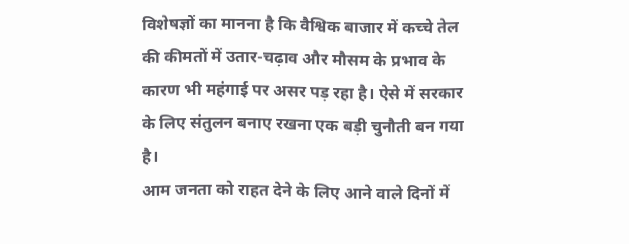विशेषज्ञों का मानना है कि वैश्विक बाजार में कच्चे तेल की कीमतों में उतार-चढ़ाव और मौसम के प्रभाव के कारण भी महंगाई पर असर पड़ रहा है। ऐसे में सरकार के लिए संतुलन बनाए रखना एक बड़ी चुनौती बन गया है।
आम जनता को राहत देने के लिए आने वाले दिनों में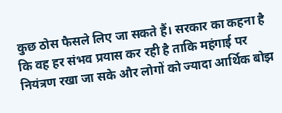कुछ ठोस फैसले लिए जा सकते हैं। सरकार का कहना है कि वह हर संभव प्रयास कर रही है ताकि महंगाई पर नियंत्रण रखा जा सके और लोगों को ज्यादा आर्थिक बोझ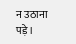न उठाना पड़े।